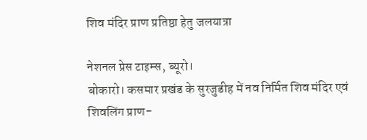शिव मंदिर प्राण प्रतिष्ठा हेतु जलयात्रा

नेशनल प्रेस टाइम्स, ब्यूरो।
बोकारो। कसमार प्रखंड के सुरजुडीह में नव निर्मित शिव मंदिर एवं शिवलिंग प्राण-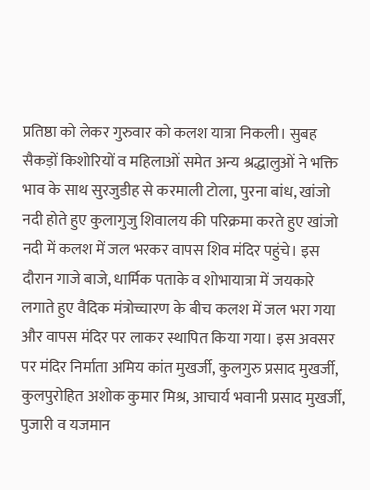प्रतिष्ठा को लेकर गुरुवार को कलश यात्रा निकली। सुबह सैकड़ों किशोरियों व महिलाओं समेत अन्य श्रद्धालुओं ने भक्ति भाव के साथ सुरजुडीह से करमाली टोला, पुरना बांध, खांजो नदी होते हुए कुलागुजु शिवालय की परिक्रमा करते हुए खांजो नदी में कलश में जल भरकर वापस शिव मंदिर पहुंचे। इस दौरान गाजे बाजे, धार्मिक पताके व शोभायात्रा में जयकारे लगाते हुए वैदिक मंत्रोच्चारण के बीच कलश में जल भरा गया और वापस मंदिर पर लाकर स्थापित किया गया। इस अवसर पर मंदिर निर्माता अमिय कांत मुखर्जी, कुलगुरु प्रसाद मुखर्जी, कुलपुरोहित अशोक कुमार मिश्र, आचार्य भवानी प्रसाद मुखर्जी, पुजारी व यजमान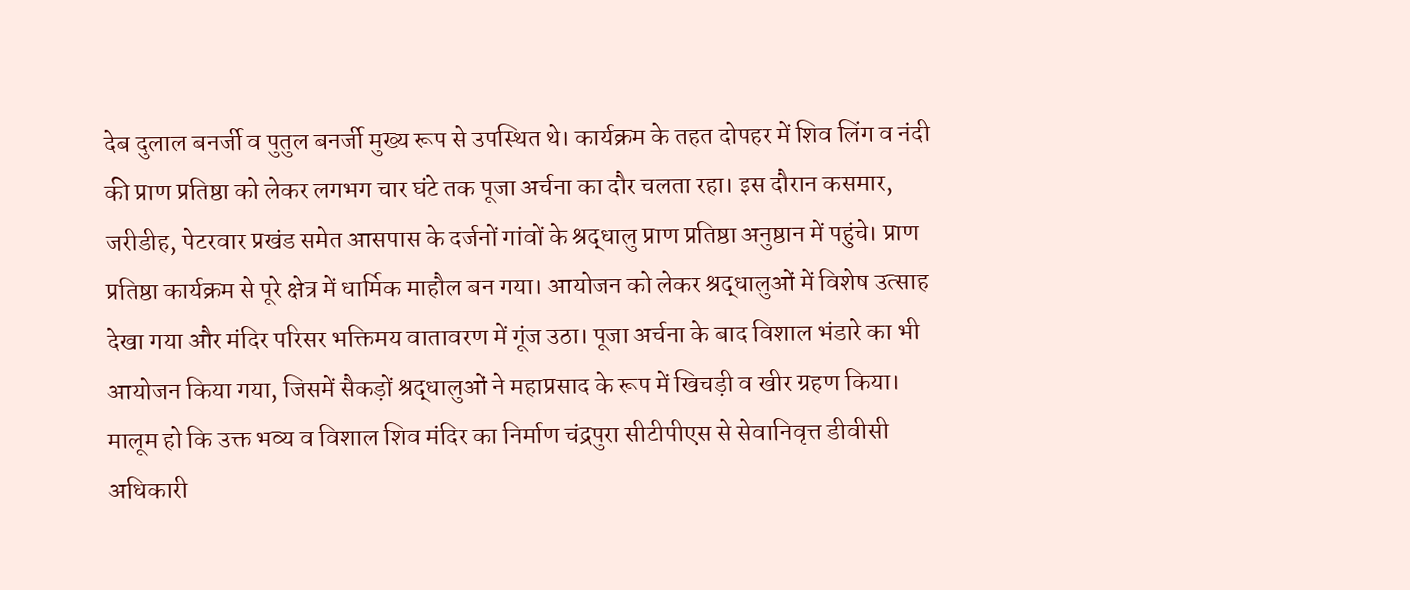देब दुलाल बनर्जी व पुतुल बनर्जी मुख्य रूप से उपस्थित थे। कार्यक्रम के तहत दोपहर में शिव लिंग व नंदी की प्राण प्रतिष्ठा को लेकर लगभग चार घंटे तक पूजा अर्चना का दौर चलता रहा। इस दौरान कसमार, जरीडीह, पेटरवार प्रखंड समेत आसपास के दर्जनों गांवों के श्रद्धालु प्राण प्रतिष्ठा अनुष्ठान में पहुंचे। प्राण प्रतिष्ठा कार्यक्रम से पूरे क्षेत्र में धार्मिक माहौल बन गया। आयोजन को लेकर श्रद्धालुओं में विशेष उत्साह देखा गया और मंदिर परिसर भक्तिमय वातावरण में गूंज उठा। पूजा अर्चना के बाद विशाल भंडारे का भी आयोजन किया गया, जिसमें सैकड़ों श्रद्धालुओं ने महाप्रसाद के रूप में खिचड़ी व खीर ग्रहण किया। मालूम हो कि उक्त भव्य व विशाल शिव मंदिर का निर्माण चंद्रपुरा सीटीपीएस से सेवानिवृत्त डीवीसी अधिकारी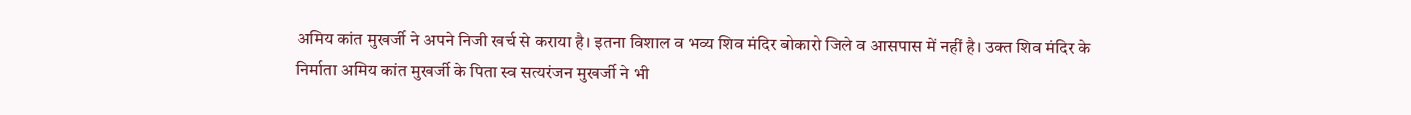अमिय कांत मुखर्जी ने अपने निजी खर्च से कराया है। इतना विशाल व भव्य शिव मंदिर बोकारो जिले व आसपास में नहीं है। उक्त शिव मंदिर के निर्माता अमिय कांत मुखर्जी के पिता स्व सत्यरंजन मुखर्जी ने भी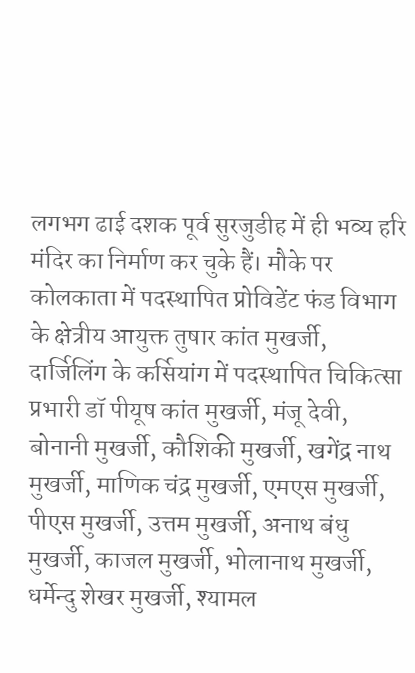लगभग ढाई दशक पूर्व सुरजुडीह में ही भव्य हरि मंदिर का निर्माण कर चुके हैं। मौके पर कोलकाता में पदस्थापित प्रोविडेंट फंड विभाग के क्षेत्रीय आयुक्त तुषार कांत मुखर्जी,
दार्जिलिंग के कर्सियांग में पदस्थापित चिकित्सा प्रभारी डॉ पीयूष कांत मुखर्जी, मंजू देवी, बोनानी मुखर्जी, कौशिकी मुखर्जी, खगेंद्र नाथ मुखर्जी, माणिक चंद्र मुखर्जी, एमएस मुखर्जी, पीएस मुखर्जी, उत्तम मुखर्जी, अनाथ बंधु मुखर्जी, काजल मुखर्जी, भोलानाथ मुखर्जी, धर्मेन्दु शेखर मुखर्जी, श्यामल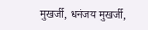मुखर्जी, धनंजय मुखर्जी,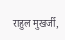राहुल मुखर्जी,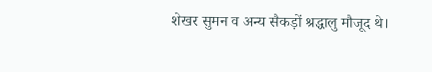शेखर सुमन व अन्य सैकड़ों श्रद्धालु मौजूद थे।